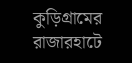কুড়িগ্রামের রাজারহাটে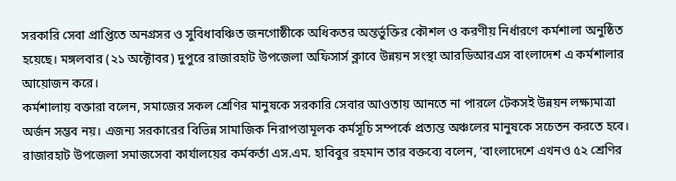সরকারি সেবা প্রাপ্তিতে অনগ্রসর ও সুবিধাবঞ্চিত জনগোষ্ঠীকে অধিকতর অন্তর্ভুক্তির কৌশল ও করণীয় নির্ধারণে কর্মশালা অনুষ্ঠিত হয়েছে। মঙ্গলবার (২১ অক্টোবর) দুপুরে রাজারহাট উপজেলা অফিসার্স ক্লাবে উন্নয়ন সংস্থা আরডিআরএস বাংলাদেশ এ কর্মশালার আয়োজন করে।
কর্মশালায় বক্তারা বলেন, সমাজের সকল শ্রেণির মানুষকে সরকারি সেবার আওতায় আনতে না পারলে টেকসই উন্নয়ন লক্ষ্যমাত্রা অর্জন সম্ভব নয়। এজন্য সরকারের বিভিন্ন সামাজিক নিরাপত্তামূলক কর্মসূচি সম্পর্কে প্রত্যন্ত অঞ্চলের মানুষকে সচেতন করতে হবে।
রাজারহাট উপজেলা সমাজসেবা কার্যালয়ের কর্মকর্তা এস.এম. হাবিবুর রহমান তার বক্তব্যে বলেন, ‘বাংলাদেশে এখনও ৫২ শ্রেণির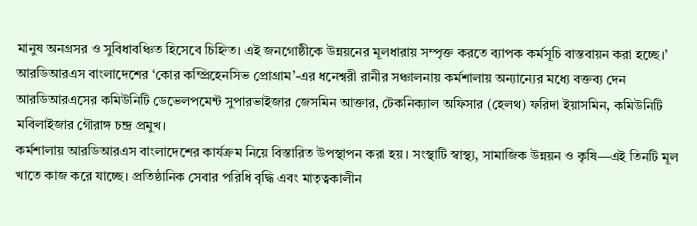মানুষ অনগ্রসর ও সুবিধাবঞ্চিত হিসেবে চিহ্নিত। এই জনগোষ্ঠীকে উন্নয়নের মূলধারায় সম্পৃক্ত করতে ব্যাপক কর্মসূচি বাস্তবায়ন করা হচ্ছে।’
আরডিআরএস বাংলাদেশের ‘কোর কম্প্রিহেনসিভ প্রোগ্রাম’-এর ধনেশ্বরী রানীর সঞ্চালনায় কর্মশালায় অন্যান্যের মধ্যে বক্তব্য দেন আরডিআরএসের কমিউনিটি ডেভেলপমেন্ট সুপারভাইজার জেসমিন আক্তার, টেকনিক্যাল অফিসার (হেলথ) ফরিদা ইয়াসমিন, কমিউনিটি মবিলাইজার গৌরাঙ্গ চন্দ্র প্রমুখ।
কর্মশালায় আরডিআরএস বাংলাদেশের কার্যক্রম নিয়ে বিস্তারিত উপস্থাপন করা হয়। সংস্থাটি স্বাস্থ্য, সামাজিক উন্নয়ন ও কৃষি—এই তিনটি মূল খাতে কাজ করে যাচ্ছে। প্রতিষ্ঠানিক সেবার পরিধি বৃদ্ধি এবং মাতৃত্বকালীন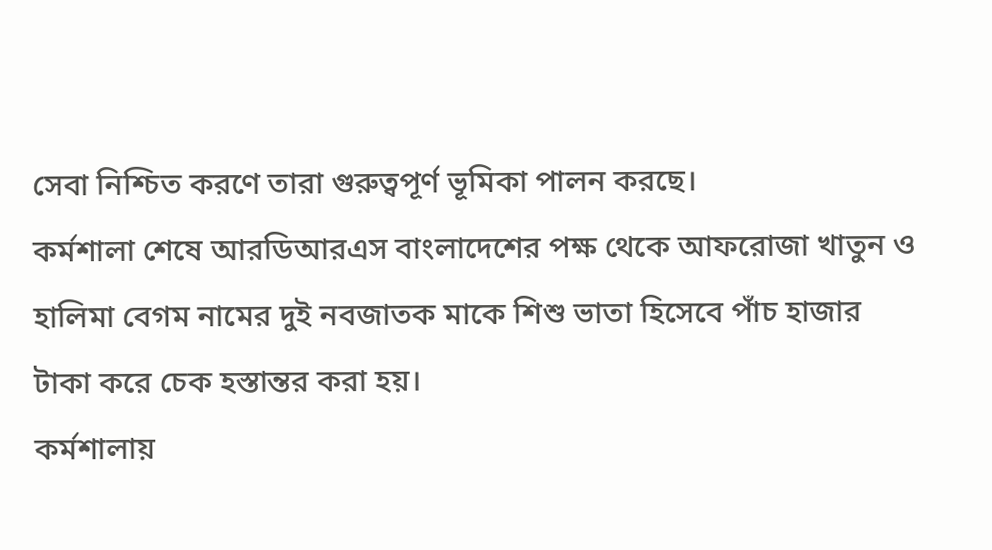সেবা নিশ্চিত করণে তারা গুরুত্বপূর্ণ ভূমিকা পালন করছে।
কর্মশালা শেষে আরডিআরএস বাংলাদেশের পক্ষ থেকে আফরোজা খাতুন ও হালিমা বেগম নামের দুই নবজাতক মাকে শিশু ভাতা হিসেবে পাঁচ হাজার টাকা করে চেক হস্তান্তর করা হয়।
কর্মশালায়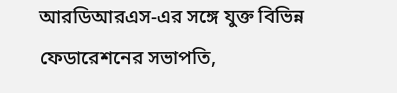আরডিআরএস-এর সঙ্গে যুক্ত বিভিন্ন ফেডারেশনের সভাপতি,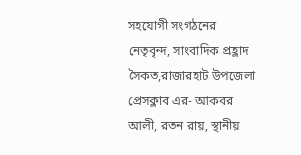সহযোগী সংগঠনের নেতৃবৃন্দ, সাংবাদিক প্রহ্লাদ সৈকত,রাজারহাট উপজেলা প্রেসক্লাব এর- আকবর আলী, রতন রায়, স্থানীয়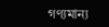গণ্যমান্য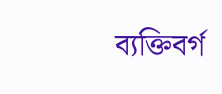ব্যক্তিবর্গ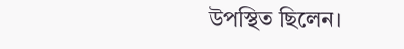উপস্থিত ছিলেন।